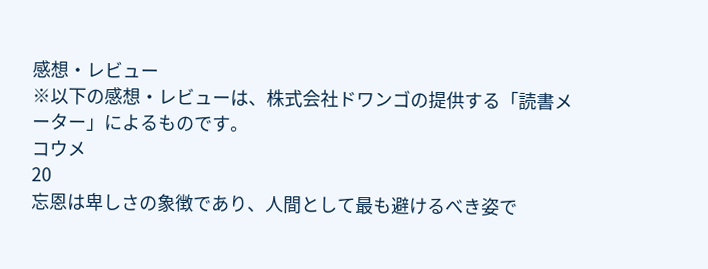感想・レビュー
※以下の感想・レビューは、株式会社ドワンゴの提供する「読書メーター」によるものです。
コウメ
20
忘恩は卑しさの象徴であり、人間として最も避けるべき姿で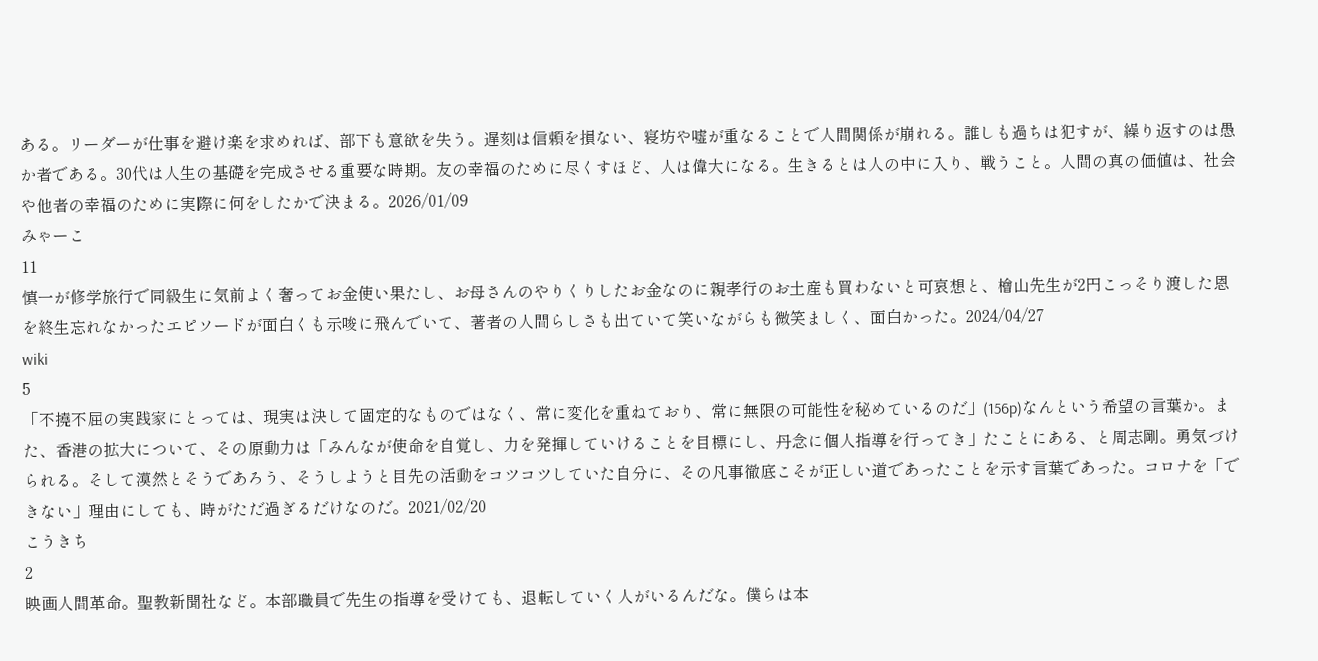ある。リーダーが仕事を避け楽を求めれば、部下も意欲を失う。遅刻は信頼を損ない、寝坊や嘘が重なることで人間関係が崩れる。誰しも過ちは犯すが、繰り返すのは愚か者である。30代は人生の基礎を完成させる重要な時期。友の幸福のために尽くすほど、人は偉大になる。生きるとは人の中に入り、戦うこと。人間の真の価値は、社会や他者の幸福のために実際に何をしたかで決まる。2026/01/09
みゃーこ
11
慎一が修学旅行で同級生に気前よく奢ってお金使い果たし、お母さんのやりくりしたお金なのに親孝行のお土産も買わないと可哀想と、檜山先生が2円こっそり渡した恩を終生忘れなかったエピソードが面白くも示唆に飛んでいて、著者の人間らしさも出ていて笑いながらも微笑ましく、面白かった。2024/04/27
wiki
5
「不撓不屈の実践家にとっては、現実は決して固定的なものではなく、常に変化を重ねており、常に無限の可能性を秘めているのだ」(156p)なんという希望の言葉か。また、香港の拡大について、その原動力は「みんなが使命を自覚し、力を発揮していけることを目標にし、丹念に個人指導を行ってき」たことにある、と周志剛。勇気づけられる。そして漠然とそうであろう、そうしようと目先の活動をコツコツしていた自分に、その凡事徹底こそが正しい道であったことを示す言葉であった。コロナを「できない」理由にしても、時がただ過ぎるだけなのだ。2021/02/20
こうきち
2
映画人間革命。聖教新聞社など。本部職員で先生の指導を受けても、退転していく人がいるんだな。僕らは本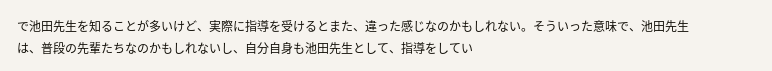で池田先生を知ることが多いけど、実際に指導を受けるとまた、違った感じなのかもしれない。そういった意味で、池田先生は、普段の先輩たちなのかもしれないし、自分自身も池田先生として、指導をしてい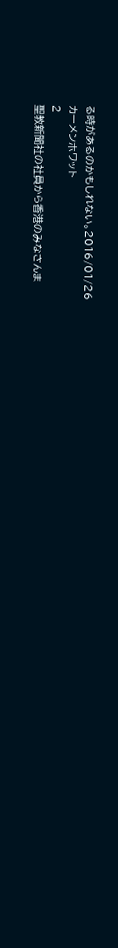る時があるのかもしれない。2016/01/26
カーメンホワット
2
聖教新聞社の社員から香港のみなさんま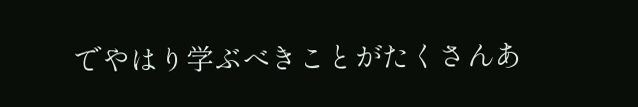でやはり学ぶべきことがたくさんあ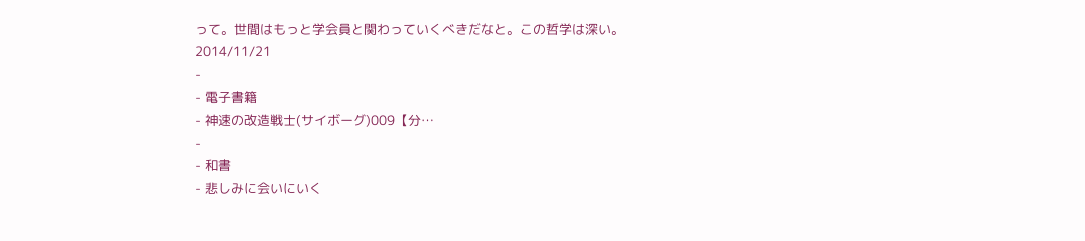って。世間はもっと学会員と関わっていくべきだなと。この哲学は深い。2014/11/21
-
- 電子書籍
- 神速の改造戦士(サイボーグ)009【分…
-
- 和書
- 悲しみに会いにいく